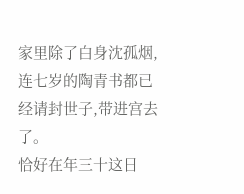家里除了白身沈孤烟,连七岁的陶青书都已经请封世子,带进宫去了。
恰好在年三十这日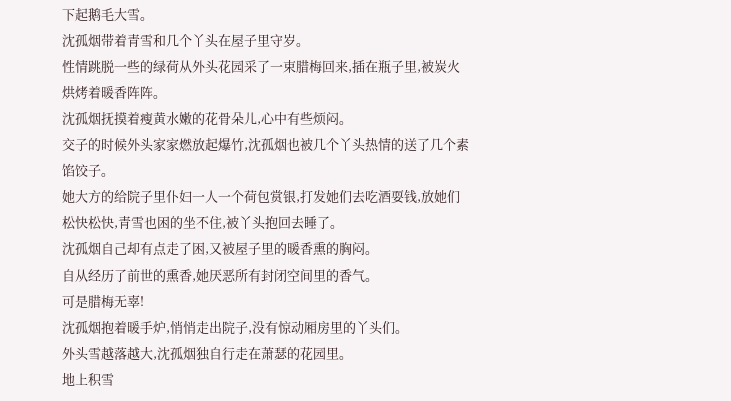下起鹅毛大雪。
沈孤烟带着青雪和几个丫头在屋子里守岁。
性情跳脱一些的绿荷从外头花园采了一束腊梅回来,插在瓶子里,被炭火烘烤着暖香阵阵。
沈孤烟抚摸着瘦黄水嫩的花骨朵儿,心中有些烦闷。
交子的时候外头家家燃放起爆竹,沈孤烟也被几个丫头热情的送了几个素馅饺子。
她大方的给院子里仆妇一人一个荷包赏银,打发她们去吃酒耍钱,放她们松快松快,青雪也困的坐不住,被丫头抱回去睡了。
沈孤烟自己却有点走了困,又被屋子里的暖香熏的胸闷。
自从经历了前世的熏香,她厌恶所有封闭空间里的香气。
可是腊梅无辜!
沈孤烟抱着暖手炉,悄悄走出院子,没有惊动厢房里的丫头们。
外头雪越落越大,沈孤烟独自行走在萧瑟的花园里。
地上积雪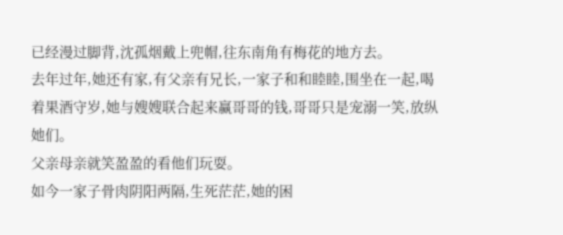已经漫过脚背,沈孤烟戴上兜帽,往东南角有梅花的地方去。
去年过年,她还有家,有父亲有兄长,一家子和和睦睦,围坐在一起,喝着果酒守岁,她与嫂嫂联合起来赢哥哥的钱,哥哥只是宠溺一笑,放纵她们。
父亲母亲就笑盈盈的看他们玩耍。
如今一家子骨肉阴阳两隔,生死茫茫,她的困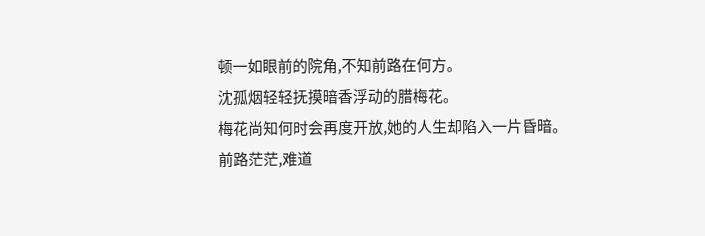顿一如眼前的院角,不知前路在何方。
沈孤烟轻轻抚摸暗香浮动的腊梅花。
梅花尚知何时会再度开放,她的人生却陷入一片昏暗。
前路茫茫,难道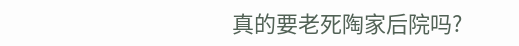真的要老死陶家后院吗?